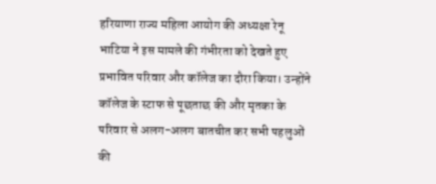हरियाणा राज्य महिला आयोग की अध्यक्षा रेनू भाटिया ने इस मामले की गंभीरता को देखते हुए प्रभावित परिवार और कॉलेज का दौरा किया। उन्होंने कॉलेज के स्टाफ से पूछताछ की और मृतका के परिवार से अलग-अलग बातचीत कर सभी पहलुओं की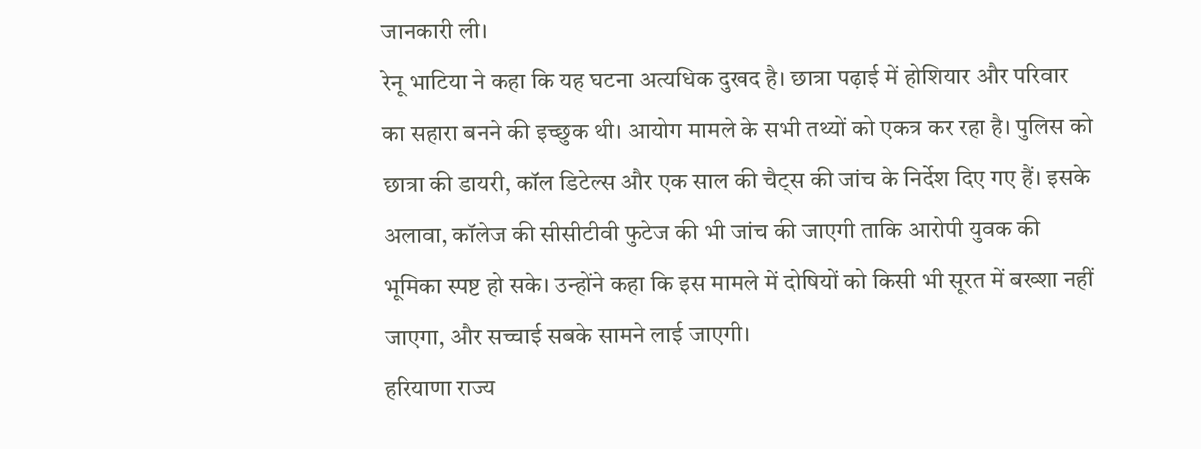जानकारी ली।
रेनू भाटिया ने कहा कि यह घटना अत्यधिक दुखद है। छात्रा पढ़ाई में होशियार और परिवार का सहारा बनने की इच्छुक थी। आयोग मामले के सभी तथ्यों को एकत्र कर रहा है। पुलिस को छात्रा की डायरी, कॉल डिटेल्स और एक साल की चैट्स की जांच के निर्देश दिए गए हैं। इसके अलावा, कॉलेज की सीसीटीवी फुटेज की भी जांच की जाएगी ताकि आरोपी युवक की भूमिका स्पष्ट हो सके। उन्होंने कहा कि इस मामले में दोषियों को किसी भी सूरत में बख्शा नहीं जाएगा, और सच्चाई सबके सामने लाई जाएगी।
हरियाणा राज्य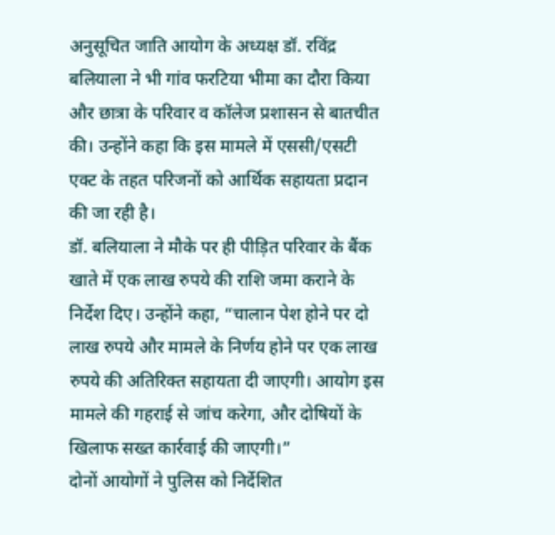अनुसूचित जाति आयोग के अध्यक्ष डॉ. रविंद्र बलियाला ने भी गांव फरटिया भीमा का दौरा किया और छात्रा के परिवार व कॉलेज प्रशासन से बातचीत की। उन्होंने कहा कि इस मामले में एससी/एसटी एक्ट के तहत परिजनों को आर्थिक सहायता प्रदान की जा रही है।
डॉ. बलियाला ने मौके पर ही पीड़ित परिवार के बैंक खाते में एक लाख रुपये की राशि जमा कराने के निर्देश दिए। उन्होंने कहा, “चालान पेश होने पर दो लाख रुपये और मामले के निर्णय होने पर एक लाख रुपये की अतिरिक्त सहायता दी जाएगी। आयोग इस मामले की गहराई से जांच करेगा, और दोषियों के खिलाफ सख्त कार्रवाई की जाएगी।”
दोनों आयोगों ने पुलिस को निर्देशित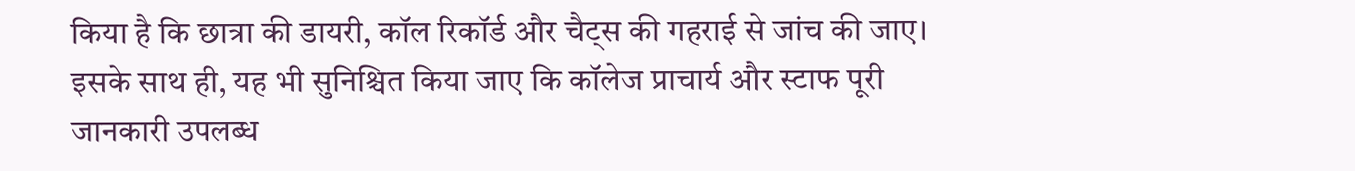किया है कि छात्रा की डायरी, कॉल रिकॉर्ड और चैट्स की गहराई से जांच की जाए। इसके साथ ही, यह भी सुनिश्चित किया जाए कि कॉलेज प्राचार्य और स्टाफ पूरी जानकारी उपलब्ध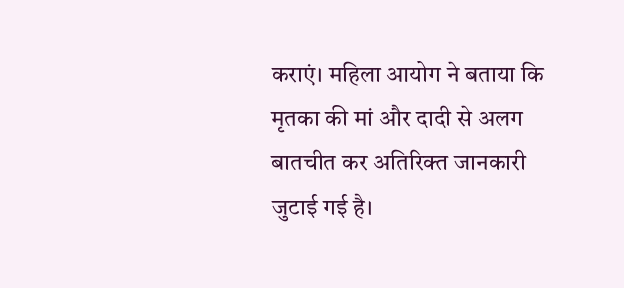कराएं। महिला आयोग ने बताया कि मृतका की मां और दादी से अलग बातचीत कर अतिरिक्त जानकारी जुटाई गई है।